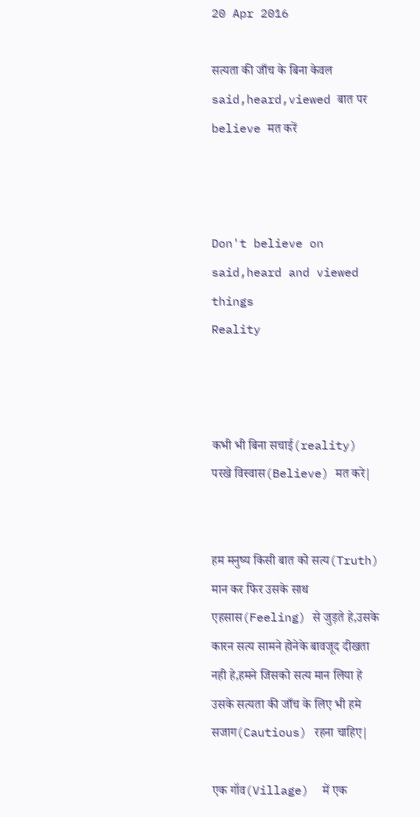20 Apr 2016

सत्यता की जाँच के बिना केवल said,heard,viewed बात पर believe मत करें



Don't believe on said,heard and viewed things
Reality



कभी भी बिना सचाई(reality) परखे विस्वास(Believe) मत करे|


हम मनुष्य किसी बात को सत्य(Truth) मान कर फिर उसके साथ एहसास(Feeling) से जुड़ते हे,उसके कारन सत्य सामने होनेके बावजूद दीखता नही हे,हमने जिसको सत्य मान लिया हे उसके सत्यता की जाँच के लिए भी हमे सजाग(Cautious) रहना चाहिए|

एक गॉव(Village)  में एक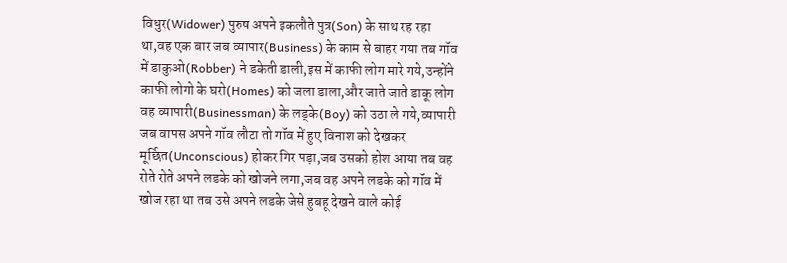विधुर(Widower) पुरुष अपने इकलौते पुत्र(Son) के साथ रह रहा था,वह एक बार जब व्यापार(Business) के काम से बाहर गया तब गॉव में डाकुओ(Robber) ने डकेती डाली,इस में काफी लोग मारे गये,उन्होंने काफी लोगो के घरो(Homes) को जला डाला,और जाते जाते डाकू लोग वह व्यापारी(Businessman) के लड्के(Boy) को उठा ले गये,व्यापारी जब वापस अपने गॉव लौटा तो गॉव में हुए विनाश को देखकर मूर्छित(Unconscious) होकर गिर पड़ा,जब उसको होश आया तब वह रोते रोते अपने लडके को खोजने लगा,जब वह अपने लडके को गॉव में खोज रहा था तब उसे अपने लडके जेसे हुबहू देखने वाले कोई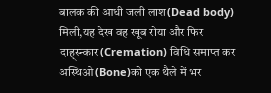बालक की आधी जली लाश(Dead body) मिली,यह देख वह खूब रोया और फिर दाह्स्न्कार(Cremation) विधि समाप्त कर अस्थिओ(Bone)को एक थैले में भर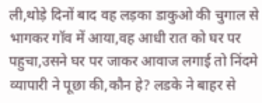ली,थोड़े दिनों बाद वह लड़का डाकुओ की चुगाल से भागकर गॉव में आया,वह आधी रात को घर पर पहुचा,उसने घर पर जाकर आवाज लगाई तो निंदमे व्यापारी ने पूछा की,कौन हे? लडके ने बाहर से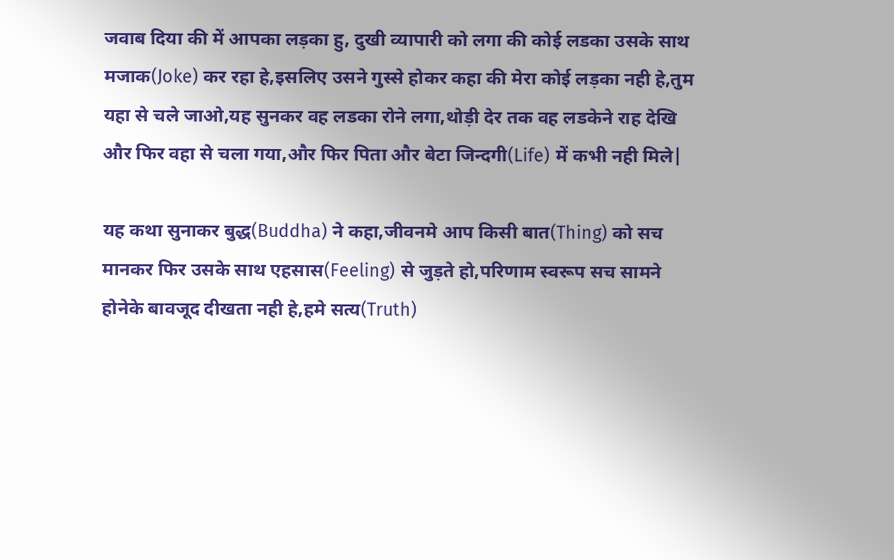जवाब दिया की में आपका लड़का हु, दुखी व्यापारी को लगा की कोई लडका उसके साथ मजाक(Joke) कर रहा हे,इसलिए उसने गुस्से होकर कहा की मेरा कोई लड़का नही हे,तुम यहा से चले जाओ,यह सुनकर वह लडका रोने लगा,थोड़ी देर तक वह लडकेने राह देखि और फिर वहा से चला गया,और फिर पिता और बेटा जिन्दगी(Life) में कभी नही मिले|

यह कथा सुनाकर बुद्ध(Buddha) ने कहा,जीवनमे आप किसी बात(Thing) को सच मानकर फिर उसके साथ एहसास(Feeling) से जुड़ते हो,परिणाम स्वरूप सच सामने होनेके बावजूद दीखता नही हे,हमे सत्य(Truth)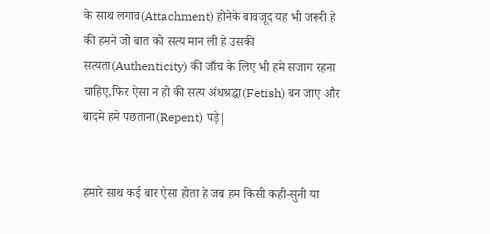के साथ लगाव(Attachment) होनेके बावजूद यह भी जरूरी हे की हमने जो बात को सत्य मान ली हे उसकी सत्यता(Authenticity) की जाँच के लिए भी हमे सजाग रहना चाहिए,फिर ऐसा न हो की सत्य अंधश्रद्धा(Fetish) बन जाए और बादमे हमे पछताना(Repent) पड़े|


हमारे साथ कई बार ऐसा होता हे जब हम किसी कही-सुनी या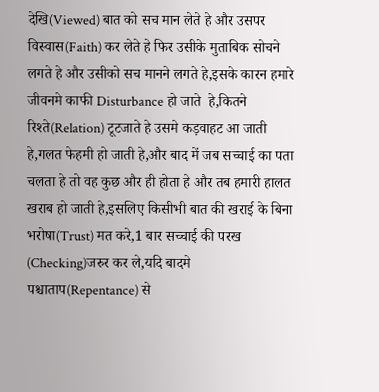देखि(Viewed) बात को सच मान लेते हे और उसपर विस्वास(Faith) कर लेते हे फिर उसीके मुताबिक सोचने लगते हे और उसीको सच मानने लगते हे,इसके कारन हमारे जीवनमे काफी Disturbance हो जाते  हे,कितने रिश्ते(Relation) टूटजाते हे उसमे कड़वाहट आ जाती हे,गलत फेहमी हो जाती हे,और बाद में जब सच्चाई का पता चलता हे तो वह कुछ और ही होता हे और तब हमारी हालत खराब हो जाती हे,इसलिए किसीभी बात की खराई के बिना भरोषा(Trust) मत करे,1 बार सच्चाई की परख (Checking)जरुर कर ले,यदि बादमे पश्चाताप(Repentance) से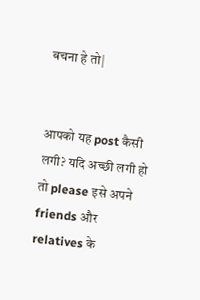बचना हे तो|


आपको यह post कैसी लगी? यदि अच्छी लगी हो तो please इसे अपने friends और relatives के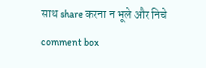साथ share करना न भूले और निचे comment box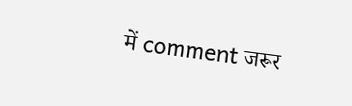में comment जरूर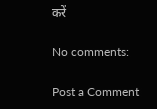करें

No comments:

Post a Comment